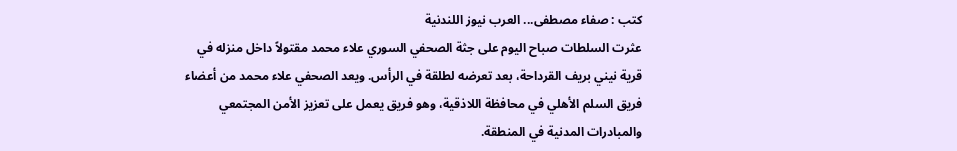كتب : صفاء مصطفى... العرب نيوز اللندنية
عثرت السلطات صباح اليوم على جثة الصحفي السوري علاء محمد مقتولاً داخل منزله في قرية نيني بريف القرداحة، بعد تعرضه لطلقة في الرأس. ويعد الصحفي علاء محمد من أعضاء فريق السلم الأهلي في محافظة اللاذقية، وهو فريق يعمل على تعزيز الأمن المجتمعي والمبادرات المدنية في المنطقة.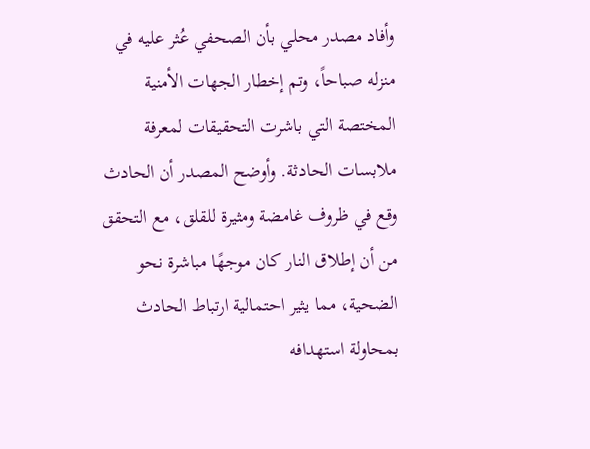وأفاد مصدر محلي بأن الصحفي عُثر عليه في منزله صباحاً، وتم إخطار الجهات الأمنية المختصة التي باشرت التحقيقات لمعرفة ملابسات الحادثة. وأوضح المصدر أن الحادث وقع في ظروف غامضة ومثيرة للقلق، مع التحقق من أن إطلاق النار كان موجهًا مباشرة نحو الضحية، مما يثير احتمالية ارتباط الحادث بمحاولة استهدافه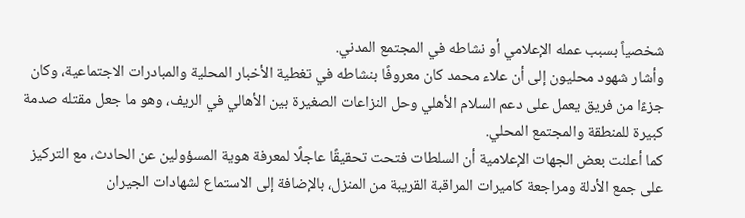شخصياً بسبب عمله الإعلامي أو نشاطه في المجتمع المدني.
وأشار شهود محليون إلى أن علاء محمد كان معروفًا بنشاطه في تغطية الأخبار المحلية والمبادرات الاجتماعية، وكان جزءًا من فريق يعمل على دعم السلام الأهلي وحل النزاعات الصغيرة بين الأهالي في الريف، وهو ما جعل مقتله صدمة كبيرة للمنطقة والمجتمع المحلي.
كما أعلنت بعض الجهات الإعلامية أن السلطات فتحت تحقيقًا عاجلًا لمعرفة هوية المسؤولين عن الحادث، مع التركيز على جمع الأدلة ومراجعة كاميرات المراقبة القريبة من المنزل، بالإضافة إلى الاستماع لشهادات الجيران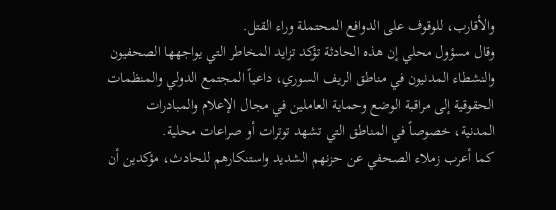والأقارب، للوقوف على الدوافع المحتملة وراء القتل.
وقال مسؤول محلي إن هذه الحادثة تؤكد تزايد المخاطر التي يواجهها الصحفيون والنشطاء المدنيون في مناطق الريف السوري، داعياً المجتمع الدولي والمنظمات الحقوقية إلى مراقبة الوضع وحماية العاملين في مجال الإعلام والمبادرات المدنية، خصوصاً في المناطق التي تشهد توترات أو صراعات محلية.
كما أعرب زملاء الصحفي عن حزنهم الشديد واستنكارهم للحادث، مؤكدين أن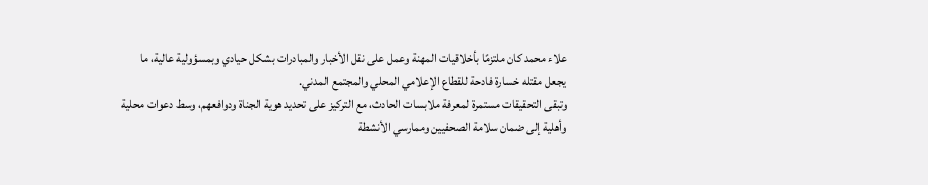علاء محمد كان ملتزمًا بأخلاقيات المهنة وعمل على نقل الأخبار والمبادرات بشكل حيادي وبمسؤولية عالية، ما يجعل مقتله خسارة فادحة للقطاع الإعلامي المحلي والمجتمع المدني.
وتبقى التحقيقات مستمرة لمعرفة ملابسات الحادث، مع التركيز على تحديد هوية الجناة ودوافعهم، وسط دعوات محلية وأهلية إلى ضمان سلامة الصحفيين وممارسي الأنشطة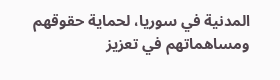المدنية في سوريا، لحماية حقوقهم ومساهماتهم في تعزيز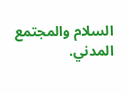السلام والمجتمع المدني.